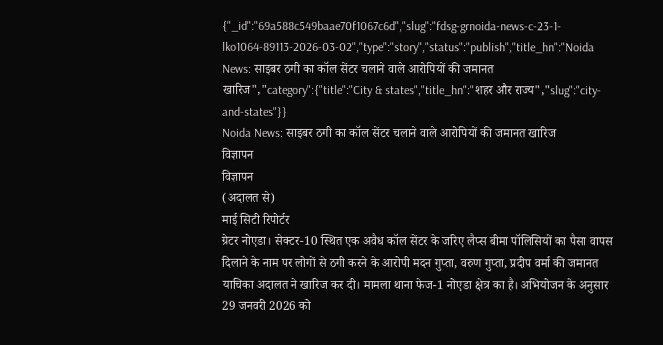{"_id":"69a588c549baae70f1067c6d","slug":"fdsg-grnoida-news-c-23-1-lko1064-89113-2026-03-02","type":"story","status":"publish","title_hn":"Noida News: साइबर ठगी का कॉल सेंटर चलाने वाले आरोपियों की जमानत खारिज","category":{"title":"City & states","title_hn":"शहर और राज्य","slug":"city-and-states"}}
Noida News: साइबर ठगी का कॉल सेंटर चलाने वाले आरोपियों की जमानत खारिज
विज्ञापन
विज्ञापन
(अदालत से)
माई सिटी रिपोर्टर
ग्रेटर नोएडा। सेक्टर-10 स्थित एक अवैध कॉल सेंटर के जरिए लैप्स बीमा पॉलिसियों का पैसा वापस दिलाने के नाम पर लोगों से ठगी करने के आरोपी मदन गुप्ता, वरुण गुप्ता, प्रदीप वर्मा की जमानत याचिका अदालत ने खारिज कर दी। मामला थाना फेज-1 नोएडा क्षेत्र का है। अभियोजन के अनुसार 29 जनवरी 2026 को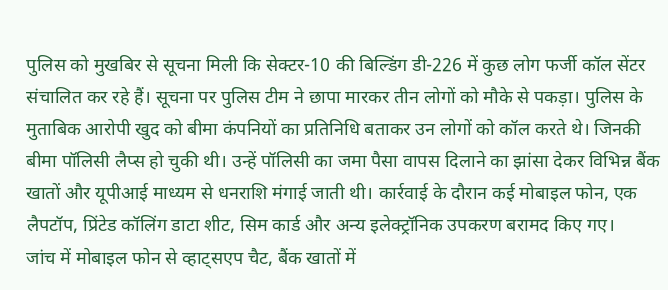पुलिस को मुखबिर से सूचना मिली कि सेक्टर-10 की बिल्डिंग डी-226 में कुछ लोग फर्जी कॉल सेंटर संचालित कर रहे हैं। सूचना पर पुलिस टीम ने छापा मारकर तीन लोगों को मौके से पकड़ा। पुलिस के मुताबिक आरोपी खुद को बीमा कंपनियों का प्रतिनिधि बताकर उन लोगों को कॉल करते थे। जिनकी बीमा पॉलिसी लैप्स हो चुकी थी। उन्हें पॉलिसी का जमा पैसा वापस दिलाने का झांसा देकर विभिन्न बैंक खातों और यूपीआई माध्यम से धनराशि मंगाई जाती थी। कार्रवाई के दौरान कई मोबाइल फोन, एक लैपटॉप, प्रिंटेड कॉलिंग डाटा शीट, सिम कार्ड और अन्य इलेक्ट्रॉनिक उपकरण बरामद किए गए।
जांच में मोबाइल फोन से व्हाट्सएप चैट, बैंक खातों में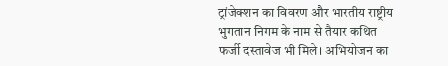ट्रांजेक्शन का विवरण और भारतीय राष्ट्रीय भुगतान निगम के नाम से तैयार कथित फर्जी दस्तावेज भी मिले। अभियोजन का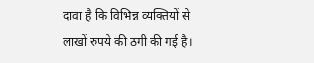दावा है कि विभिन्न व्यक्तियों से लाखों रुपये की ठगी की गई है।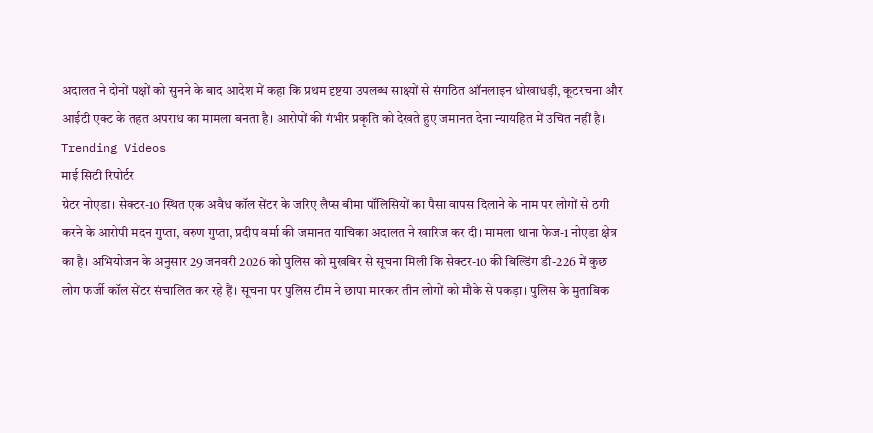अदालत ने दोनों पक्षों को सुनने के बाद आदेश में कहा कि प्रथम दृष्टया उपलब्ध साक्ष्यों से संगठित ऑनलाइन धोखाधड़ी, कूटरचना और आईटी एक्ट के तहत अपराध का मामला बनता है। आरोपों की गंभीर प्रकृति को देखते हुए जमानत देना न्यायहित में उचित नहीं है।
Trending Videos
माई सिटी रिपोर्टर
ग्रेटर नोएडा। सेक्टर-10 स्थित एक अवैध कॉल सेंटर के जरिए लैप्स बीमा पॉलिसियों का पैसा वापस दिलाने के नाम पर लोगों से ठगी करने के आरोपी मदन गुप्ता, वरुण गुप्ता, प्रदीप वर्मा की जमानत याचिका अदालत ने खारिज कर दी। मामला थाना फेज-1 नोएडा क्षेत्र का है। अभियोजन के अनुसार 29 जनवरी 2026 को पुलिस को मुखबिर से सूचना मिली कि सेक्टर-10 की बिल्डिंग डी-226 में कुछ लोग फर्जी कॉल सेंटर संचालित कर रहे हैं। सूचना पर पुलिस टीम ने छापा मारकर तीन लोगों को मौके से पकड़ा। पुलिस के मुताबिक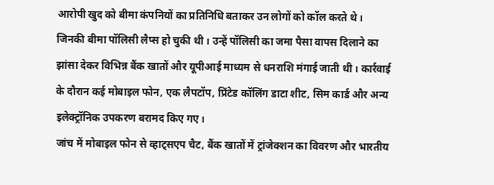आरोपी खुद को बीमा कंपनियों का प्रतिनिधि बताकर उन लोगों को कॉल करते थे। जिनकी बीमा पॉलिसी लैप्स हो चुकी थी। उन्हें पॉलिसी का जमा पैसा वापस दिलाने का झांसा देकर विभिन्न बैंक खातों और यूपीआई माध्यम से धनराशि मंगाई जाती थी। कार्रवाई के दौरान कई मोबाइल फोन, एक लैपटॉप, प्रिंटेड कॉलिंग डाटा शीट, सिम कार्ड और अन्य इलेक्ट्रॉनिक उपकरण बरामद किए गए।
जांच में मोबाइल फोन से व्हाट्सएप चैट, बैंक खातों में ट्रांजेक्शन का विवरण और भारतीय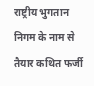राष्ट्रीय भुगतान निगम के नाम से तैयार कथित फर्जी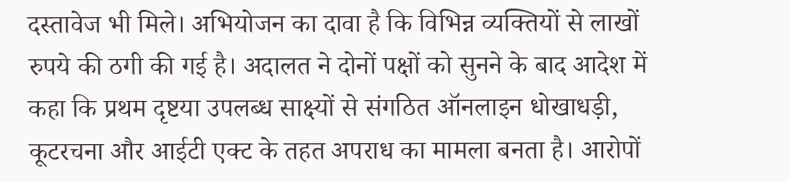दस्तावेज भी मिले। अभियोजन का दावा है कि विभिन्न व्यक्तियों से लाखों रुपये की ठगी की गई है। अदालत ने दोनों पक्षों को सुनने के बाद आदेश में कहा कि प्रथम दृष्टया उपलब्ध साक्ष्यों से संगठित ऑनलाइन धोखाधड़ी, कूटरचना और आईटी एक्ट के तहत अपराध का मामला बनता है। आरोपों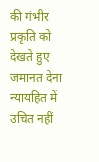की गंभीर प्रकृति को देखते हुए जमानत देना न्यायहित में उचित नहीं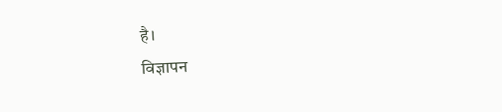है।
विज्ञापन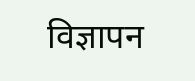विज्ञापन